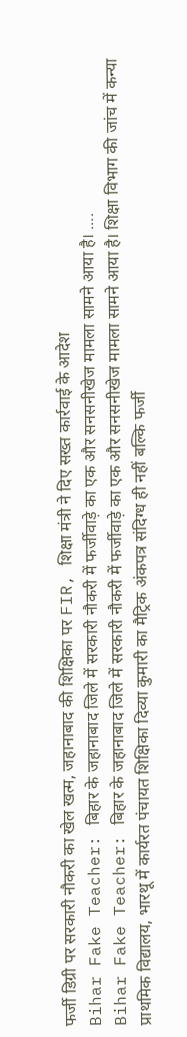फर्जी डिग्री पर सरकारी नौकरी का खेल खत्म, जहानाबाद की शिक्षिका पर FIR, शिक्षा मंत्री ने दिए सख्त कार्रवाई के आदेश
Bihar Fake Teacher: बिहार के जहानाबाद जिले में सरकारी नौकरी में फर्जीवाड़े का एक और सनसनीखेज मामला सामने आया है। ....
Bihar Fake Teacher: बिहार के जहानाबाद जिले में सरकारी नौकरी में फर्जीवाड़े का एक और सनसनीखेज मामला सामने आया है। शिक्षा विभाग की जांच में कन्या प्राथमिक विद्यालय, भारथू में कार्यरत पंचायत शिक्षिका दिव्या कुमारी का मैट्रिक अंकपत्र संदिग्ध ही नहीं बल्कि फर्जी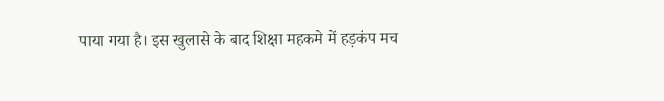पाया गया है। इस खुलासे के बाद शिक्षा महकमे में हड़कंप मच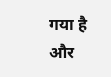गया है और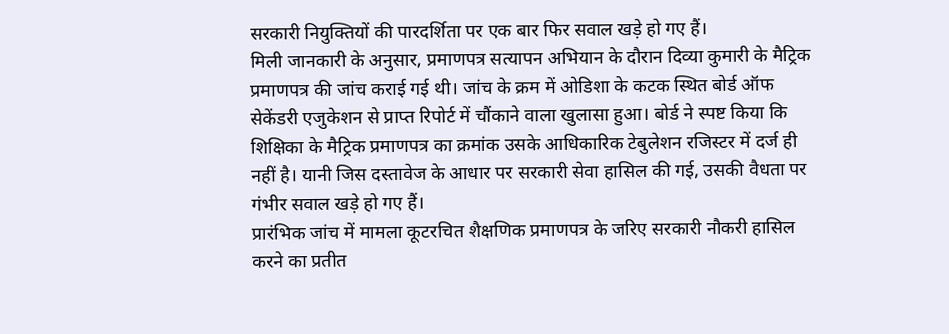सरकारी नियुक्तियों की पारदर्शिता पर एक बार फिर सवाल खड़े हो गए हैं।
मिली जानकारी के अनुसार, प्रमाणपत्र सत्यापन अभियान के दौरान दिव्या कुमारी के मैट्रिक प्रमाणपत्र की जांच कराई गई थी। जांच के क्रम में ओडिशा के कटक स्थित बोर्ड ऑफ सेकेंडरी एजुकेशन से प्राप्त रिपोर्ट में चौंकाने वाला खुलासा हुआ। बोर्ड ने स्पष्ट किया कि शिक्षिका के मैट्रिक प्रमाणपत्र का क्रमांक उसके आधिकारिक टेबुलेशन रजिस्टर में दर्ज ही नहीं है। यानी जिस दस्तावेज के आधार पर सरकारी सेवा हासिल की गई, उसकी वैधता पर गंभीर सवाल खड़े हो गए हैं।
प्रारंभिक जांच में मामला कूटरचित शैक्षणिक प्रमाणपत्र के जरिए सरकारी नौकरी हासिल करने का प्रतीत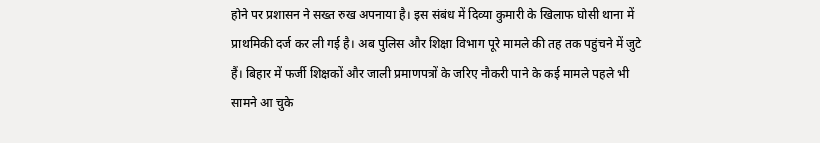होने पर प्रशासन ने सख्त रुख अपनाया है। इस संबंध में दिव्या कुमारी के खिलाफ घोसी थाना में प्राथमिकी दर्ज कर ली गई है। अब पुलिस और शिक्षा विभाग पूरे मामले की तह तक पहुंचने में जुटे हैं। बिहार में फर्जी शिक्षकों और जाली प्रमाणपत्रों के जरिए नौकरी पाने के कई मामले पहले भी सामने आ चुके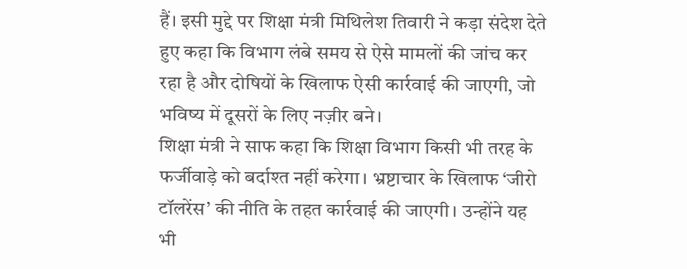हैं। इसी मुद्दे पर शिक्षा मंत्री मिथिलेश तिवारी ने कड़ा संदेश देते हुए कहा कि विभाग लंबे समय से ऐसे मामलों की जांच कर रहा है और दोषियों के खिलाफ ऐसी कार्रवाई की जाएगी, जो भविष्य में दूसरों के लिए नज़ीर बने।
शिक्षा मंत्री ने साफ कहा कि शिक्षा विभाग किसी भी तरह के फर्जीवाड़े को बर्दाश्त नहीं करेगा। भ्रष्टाचार के खिलाफ ‘जीरो टॉलरेंस’ की नीति के तहत कार्रवाई की जाएगी। उन्होंने यह भी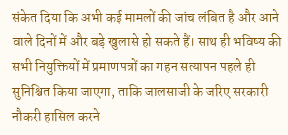संकेत दिया कि अभी कई मामलों की जांच लंबित है और आने वाले दिनों में और बड़े खुलासे हो सकते हैं। साथ ही भविष्य की सभी नियुक्तियों में प्रमाणपत्रों का गहन सत्यापन पहले ही सुनिश्चित किया जाएगा, ताकि जालसाजी के जरिए सरकारी नौकरी हासिल करने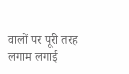वालों पर पूरी तरह लगाम लगाई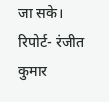जा सके।
रिपोर्ट- रंजीत कुमार